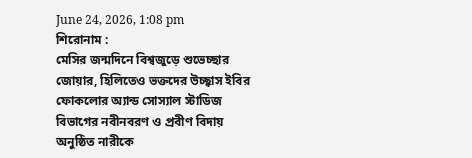June 24, 2026, 1:08 pm
শিরোনাম :
মেসির জন্মদিনে বিশ্বজুড়ে শুভেচ্ছার জোয়ার, হিলিতেও ভক্তদের উচ্ছ্বাস ইবির ফোকলোর অ্যান্ড সোস্যাল স্টাডিজ বিভাগের নবীনবরণ ও প্রবীণ বিদায় অনুষ্ঠিত নারীকে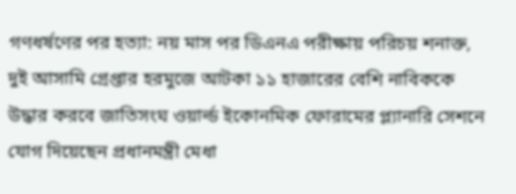গণধর্ষণের পর হত্যা: নয় মাস পর ডিএনএ পরীক্ষায় পরিচয় শনাক্ত, দুই আসামি গ্রেপ্তার হরমুজে আটকা ১১ হাজারের বেশি নাবিককে উদ্ধার করবে জাতিসংঘ ওয়ার্ল্ড ইকোনমিক ফোরামের প্ল্যানারি সেশনে যোগ দিয়েছেন প্রধানমন্ত্রী মেধা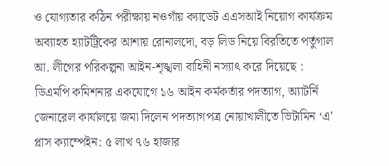ও যোগ্যতার কঠিন পরীক্ষায় নওগাঁয় ক্যাডেট এএসআই নিয়োগ কার্যক্রম অব্যাহত হ্যাটট্রিকের আশায় রোনালদো, বড় লিড নিয়ে বিরতিতে পর্তুগাল আ. লীগের পরিকল্পনা আইন-শৃঙ্খলা বাহিনী নস্যাৎ করে দিয়েছে : ডিএমপি কমিশনার একযোগে ১৬ আইন কর্মকর্তার পদত্যাগ, অ্যাটর্নি জেনারেল কার্যালয়ে জমা দিলেন পদত্যাগপত্র নোয়াখালীতে ভিটামিন ‘এ’ প্লাস ক্যাম্পেইন: ৫ লাখ ৭৬ হাজার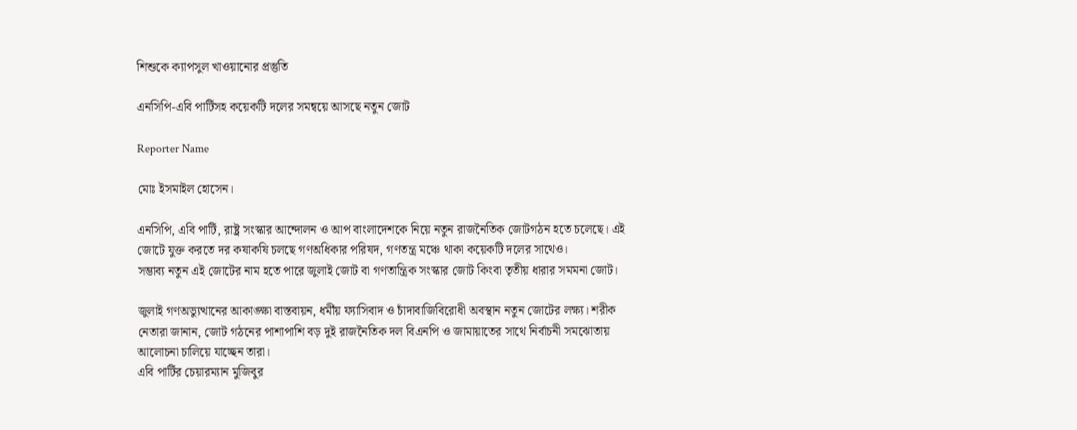শিশুকে ক্যাপসুল খাওয়ানোর প্রস্তুতি

এনসিপি-এবি পার্টিসহ কয়েকটি দলের সমন্বয়ে আসছে নতুন জোট

Reporter Name

মোঃ ইসমাইল হোসেন।

এনসিপি, এবি পার্টি, রাষ্ট্র সংস্কার আন্দোলন ও আপ বাংলাদেশকে নিয়ে নতুন রাজনৈতিক জোটগঠন হতে চলেছে। এই জোটে যুক্ত করতে দর কষাকষি চলছে গণঅধিকার পরিষদ, গণতন্ত্র মঞ্চে থাকা কয়েকটি দলের সাথেও।
সম্ভাব্য নতুন এই জোটের নাম হতে পারে জুলাই জোট বা গণতান্ত্রিক সংস্কার জোট কিংবা তৃতীয় ধারার সমমনা জোট।

জুলাই গণঅভ্যুত্থানের আকাঙ্ক্ষা বাস্তবায়ন, ধর্মীয় ফ্যাসিবাদ ও চাঁদাবাজিবিরোধী অবস্থান নতুন জোটের লক্ষ্য। শরীক নেতারা জানান, জোট গঠনের পাশাপাশি বড় দুই রাজনৈতিক দল বিএনপি ও জামায়াতের সাথে নির্বাচনী সমঝোতায় আলোচনা চালিয়ে যাচ্ছেন তারা।
এবি পার্টির চেয়ারম্যান মুজিবুর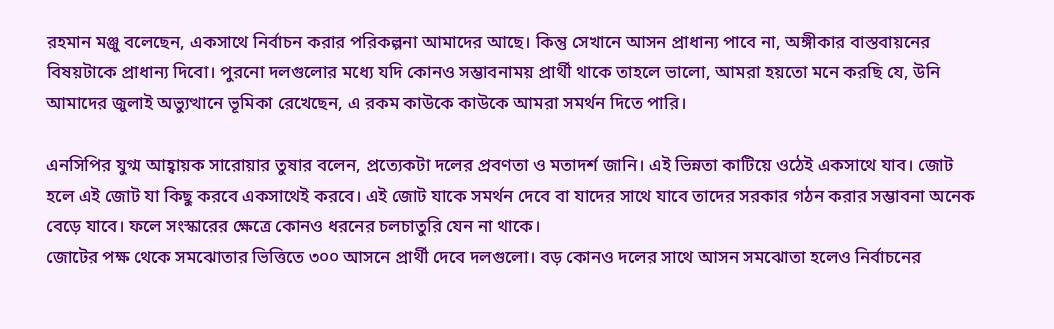রহমান মঞ্জু বলেছেন, একসাথে নির্বাচন করার পরিকল্পনা আমাদের আছে। কিন্তু সেখানে আসন প্রাধান্য পাবে না, অঙ্গীকার বাস্তবায়নের বিষয়টাকে প্রাধান্য দিবো। পুরনো দলগুলোর মধ্যে যদি কোনও সম্ভাবনাময় প্রার্থী থাকে তাহলে ভালো, আমরা হয়তো মনে করছি যে, উনি আমাদের জুলাই অভ্যুত্থানে ভূমিকা রেখেছেন, এ রকম কাউকে কাউকে আমরা সমর্থন দিতে পারি।

এনসিপির যুগ্ম আহ্বায়ক সারোয়ার তুষার বলেন, প্রত্যেকটা দলের প্রবণতা ও মতাদর্শ জানি। এই ভিন্নতা কাটিয়ে ওঠেই একসাথে যাব। জোট হলে এই জোট যা কিছু করবে একসাথেই করবে। এই জোট যাকে সমর্থন দেবে বা যাদের সাথে যাবে তাদের সরকার গঠন করার সম্ভাবনা অনেক বেড়ে যাবে। ফলে সংস্কারের ক্ষেত্রে কোনও ধরনের চলচাতুরি যেন না থাকে।
জোটের পক্ষ থেকে সমঝোতার ভিত্তিতে ৩০০ আসনে প্রার্থী দেবে দলগুলো। বড় কোনও দলের সাথে আসন সমঝোতা হলেও নির্বাচনের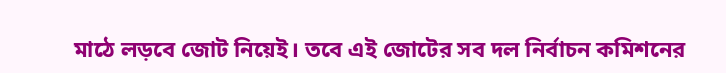মাঠে লড়বে জোট নিয়েই। তবে এই জোটের সব দল নির্বাচন কমিশনের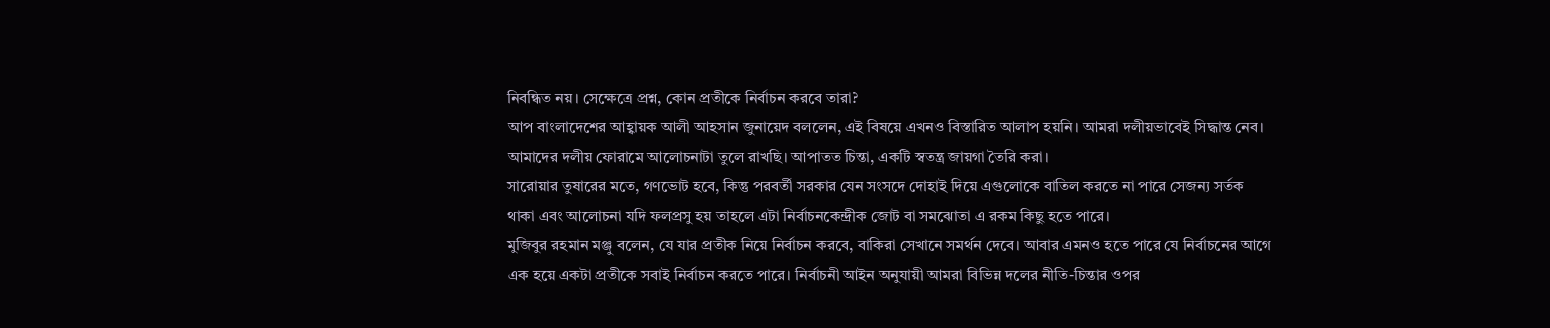নিবন্ধিত নয়। সেক্ষেত্রে প্রশ্ন, কোন প্রতীকে নির্বাচন করবে তারা?
আপ বাংলাদেশের আহ্বায়ক আলী আহসান জুনায়েদ বললেন, এই বিষয়ে এখনও বিস্তারিত আলাপ হয়নি। আমরা দলীয়ভাবেই সিদ্ধান্ত নেব। আমাদের দলীয় ফোরামে আলোচনাটা তুলে রাখছি। আপাতত চিন্তা, একটি স্বতন্ত্র জায়গা তৈরি করা।
সারোয়ার তুষারের মতে, গণভোট হবে, কিন্তু পরবর্তী সরকার যেন সংসদে দোহাই দিয়ে এগুলোকে বাতিল করতে না পারে সেজন্য সর্তক থাকা এবং আলোচনা যদি ফলপ্রসু হয় তাহলে এটা নির্বাচনকেন্দ্রীক জোট বা সমঝোতা এ রকম কিছু হতে পারে।
মুজিবুর রহমান মঞ্জু বলেন, যে যার প্রতীক নিয়ে নির্বাচন করবে, বাকিরা সেখানে সমর্থন দেবে। আবার এমনও হতে পারে যে নির্বাচনের আগে এক হয়ে একটা প্রতীকে সবাই নির্বাচন করতে পারে। নির্বাচনী আইন অনুযায়ী আমরা বিভিন্ন দলের নীতি-চিন্তার ওপর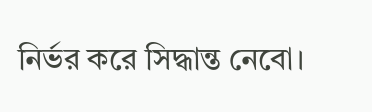নির্ভর করে সিদ্ধান্ত নেবো।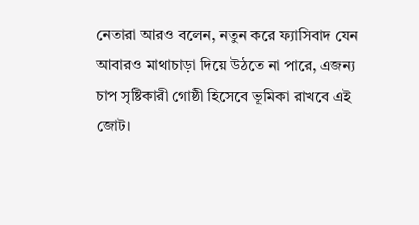নেতারা আরও বলেন, নতুন করে ফ্যাসিবাদ যেন আবারও মাথাচাড়া দিয়ে উঠতে না পারে, এজন্য চাপ সৃষ্টিকারী গোষ্ঠী হিসেবে ভূমিকা রাখবে এই জোট।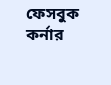ফেসবুক কর্নার